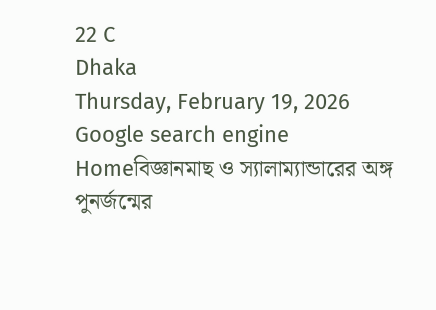22 C
Dhaka
Thursday, February 19, 2026
Google search engine
Homeবিজ্ঞানমাছ ও স্যালাম্যান্ডারের অঙ্গ পুনর্জন্মের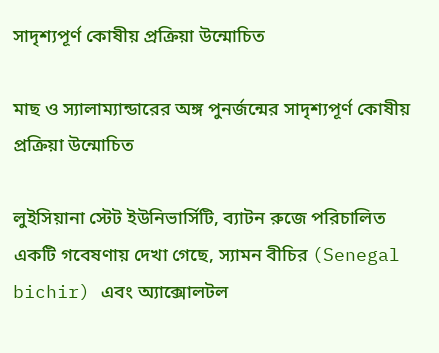সাদৃশ্যপূর্ণ কোষীয় প্রক্রিয়া উন্মোচিত

মাছ ও স্যালাম্যান্ডারের অঙ্গ পুনর্জন্মের সাদৃশ্যপূর্ণ কোষীয় প্রক্রিয়া উন্মোচিত

লুইসিয়ানা স্টেট ইউনিভার্সিটি, ব্যাটন রুজে পরিচালিত একটি গবেষণায় দেখা গেছে, স্যামন বীচির (Senegal bichir) এবং অ্যাক্সোলটল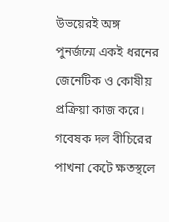উভয়েরই অঙ্গ পুনর্জন্মে একই ধরনের জেনেটিক ও কোষীয় প্রক্রিয়া কাজ করে। গবেষক দল বীচিরের পাখনা কেটে ক্ষতস্থলে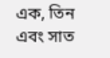এক, তিন এবং সাত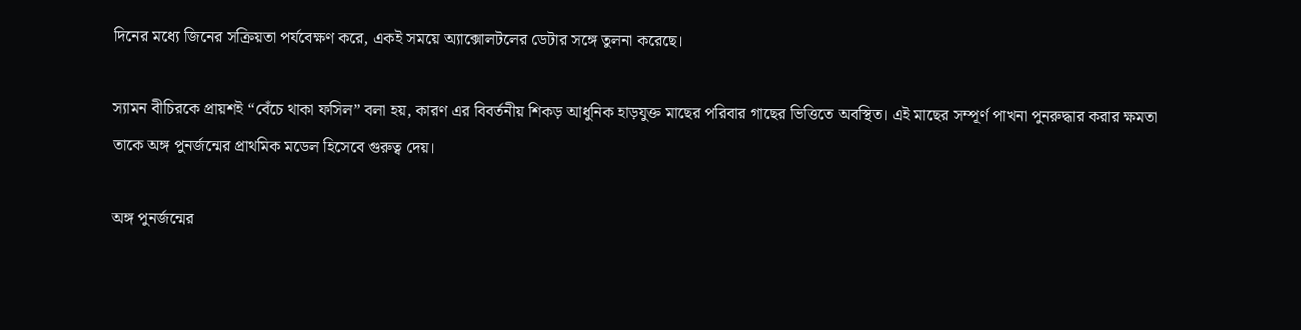দিনের মধ্যে জিনের সক্রিয়তা পর্যবেক্ষণ করে, একই সময়ে অ্যাক্সোলটলের ডেটার সঙ্গে তুলনা করেছে।

স্যামন বীচিরকে প্রায়শই “বেঁচে থাকা ফসিল” বলা হয়, কারণ এর বিবর্তনীয় শিকড় আধুনিক হাড়যুক্ত মাছের পরিবার গাছের ভিত্তিতে অবস্থিত। এই মাছের সম্পূর্ণ পাখনা পুনরুদ্ধার করার ক্ষমতা তাকে অঙ্গ পুনর্জন্মের প্রাথমিক মডেল হিসেবে গুরুত্ব দেয়।

অঙ্গ পুনর্জন্মের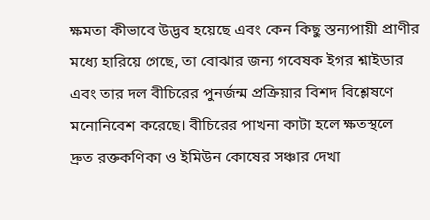ক্ষমতা কীভাবে উদ্ভব হয়েছে এবং কেন কিছু স্তন্যপায়ী প্রাণীর মধ্যে হারিয়ে গেছে, তা বোঝার জন্য গবেষক ইগর শ্নাইডার এবং তার দল বীচিরের পুনর্জন্ম প্রক্রিয়ার বিশদ বিশ্লেষণে মনোনিবেশ করেছে। বীচিরের পাখনা কাটা হলে ক্ষতস্থলে দ্রুত রক্তকণিকা ও ইমিউন কোষের সঞ্চার দেখা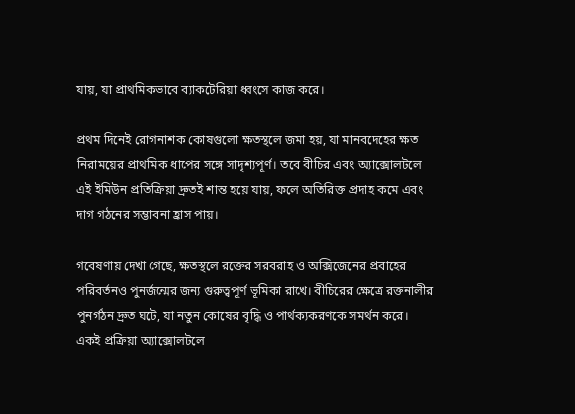যায়, যা প্রাথমিকভাবে ব্যাকটেরিয়া ধ্বংসে কাজ করে।

প্রথম দিনেই রোগনাশক কোষগুলো ক্ষতস্থলে জমা হয়, যা মানবদেহের ক্ষত নিরাময়ের প্রাথমিক ধাপের সঙ্গে সাদৃশ্যপূর্ণ। তবে বীচির এবং অ্যাক্সোলটলে এই ইমিউন প্রতিক্রিয়া দ্রুতই শান্ত হয়ে যায়, ফলে অতিরিক্ত প্রদাহ কমে এবং দাগ গঠনের সম্ভাবনা হ্রাস পায়।

গবেষণায় দেখা গেছে, ক্ষতস্থলে রক্তের সরবরাহ ও অক্সিজেনের প্রবাহের পরিবর্তনও পুনর্জন্মের জন্য গুরুত্বপূর্ণ ভূমিকা রাখে। বীচিরের ক্ষেত্রে রক্তনালীর পুনর্গঠন দ্রুত ঘটে, যা নতুন কোষের বৃদ্ধি ও পার্থক্যকরণকে সমর্থন করে। একই প্রক্রিয়া অ্যাক্সোলটলে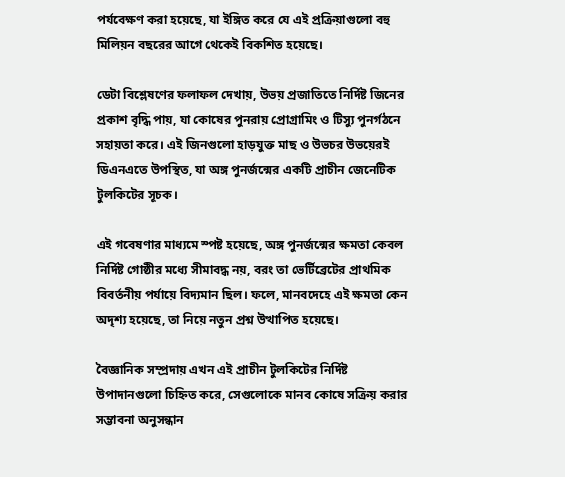পর্যবেক্ষণ করা হয়েছে, যা ইঙ্গিত করে যে এই প্রক্রিয়াগুলো বহু মিলিয়ন বছরের আগে থেকেই বিকশিত হয়েছে।

ডেটা বিশ্লেষণের ফলাফল দেখায়, উভয় প্রজাতিতে নির্দিষ্ট জিনের প্রকাশ বৃদ্ধি পায়, যা কোষের পুনরায় প্রোগ্রামিং ও টিস্যু পুনর্গঠনে সহায়তা করে। এই জিনগুলো হাড়যুক্ত মাছ ও উভচর উভয়েরই ডিএনএতে উপস্থিত, যা অঙ্গ পুনর্জন্মের একটি প্রাচীন জেনেটিক টুলকিটের সূচক।

এই গবেষণার মাধ্যমে স্পষ্ট হয়েছে, অঙ্গ পুনর্জন্মের ক্ষমতা কেবল নির্দিষ্ট গোষ্ঠীর মধ্যে সীমাবদ্ধ নয়, বরং তা ভের্টিব্রেটের প্রাথমিক বিবর্তনীয় পর্যায়ে বিদ্যমান ছিল। ফলে, মানবদেহে এই ক্ষমতা কেন অদৃশ্য হয়েছে, তা নিয়ে নতুন প্রশ্ন উত্থাপিত হয়েছে।

বৈজ্ঞানিক সম্প্রদায় এখন এই প্রাচীন টুলকিটের নির্দিষ্ট উপাদানগুলো চিহ্নিত করে, সেগুলোকে মানব কোষে সক্রিয় করার সম্ভাবনা অনুসন্ধান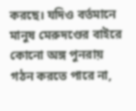করছে। যদিও বর্তমানে মানুষ মেরুদণ্ডের বাইরে কোনো অঙ্গ পুনরায় গঠন করতে পারে না,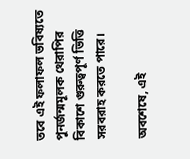তবে এই ফলাফল ভবিষ্যতে পুনর্জন্মমূলক থেরাপির বিকাশে গুরুত্বপূর্ণ ভিত্তি সরবরাহ করতে পারে।

অবশেষে, এই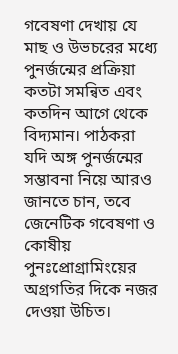গবেষণা দেখায় যে মাছ ও উভচরের মধ্যে পুনর্জন্মের প্রক্রিয়া কতটা সমন্বিত এবং কতদিন আগে থেকে বিদ্যমান। পাঠকরা যদি অঙ্গ পুনর্জন্মের সম্ভাবনা নিয়ে আরও জানতে চান, তবে জেনেটিক গবেষণা ও কোষীয় পুনঃপ্রোগ্রামিংয়ের অগ্রগতির দিকে নজর দেওয়া উচিত।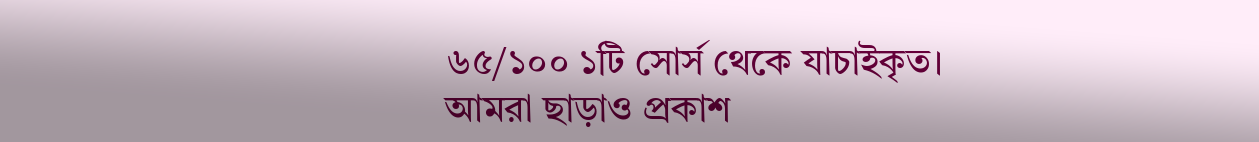৬৫/১০০ ১টি সোর্স থেকে যাচাইকৃত।
আমরা ছাড়াও প্রকাশ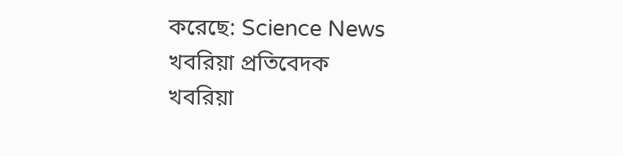করেছে: Science News
খবরিয়া প্রতিবেদক
খবরিয়া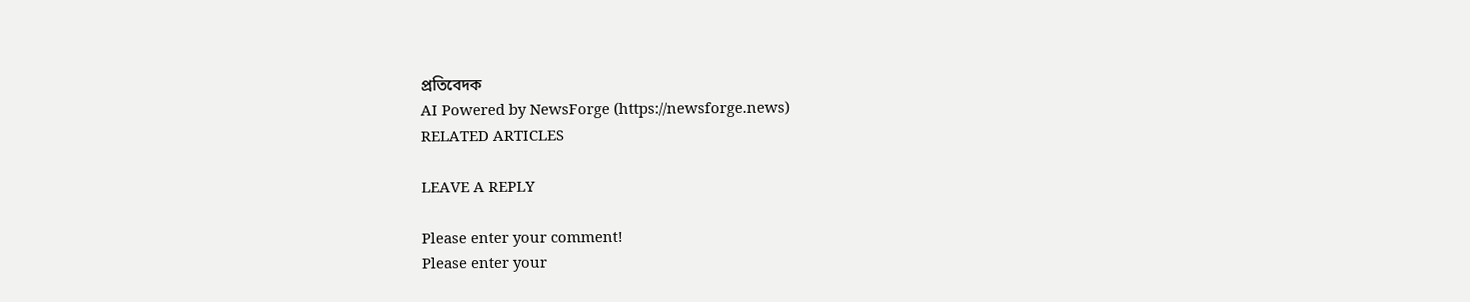প্রতিবেদক
AI Powered by NewsForge (https://newsforge.news)
RELATED ARTICLES

LEAVE A REPLY

Please enter your comment!
Please enter your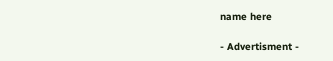name here

- Advertisment -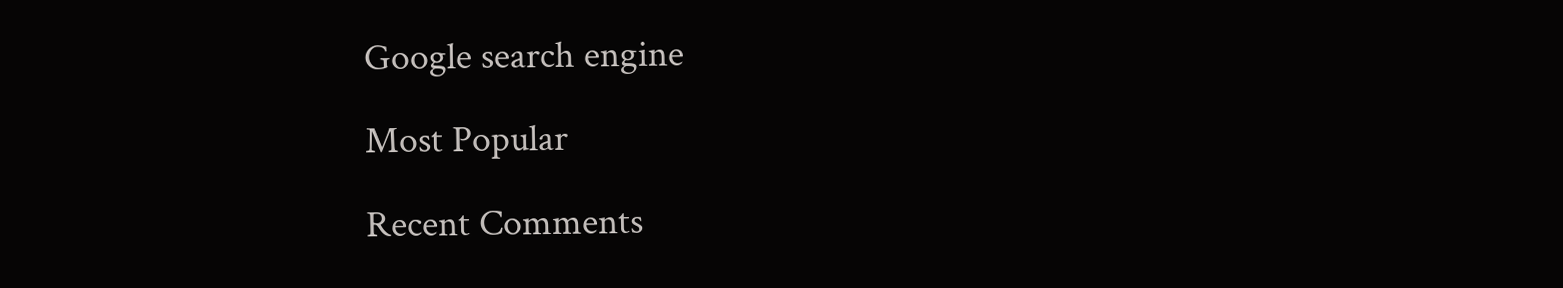Google search engine

Most Popular

Recent Comments